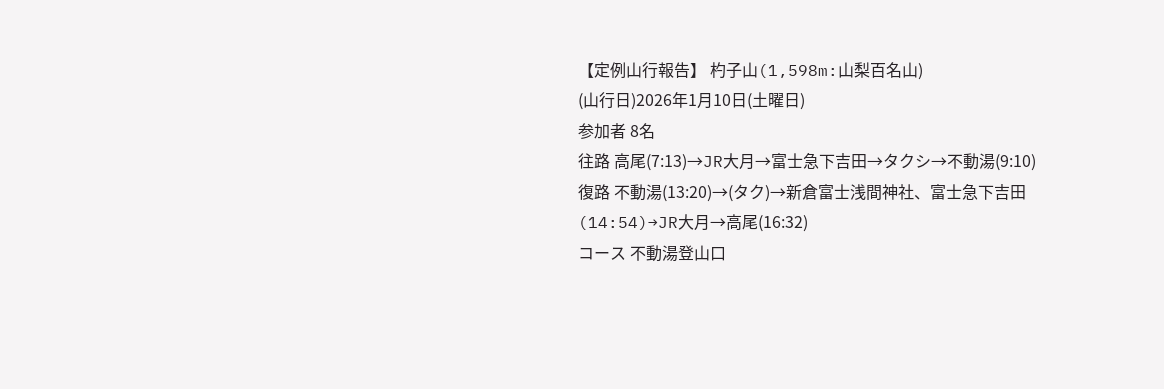【定例山行報告】 杓子山(1,598m:山梨百名山)
(山行日)2026年1月10日(土曜日)
参加者 8名
往路 高尾(7:13)→JR大月→富士急下吉田→タクシ→不動湯(9:10)
復路 不動湯(13:20)→(タク)→新倉富士浅間神社、富士急下吉田(14:54)→JR大月→高尾(16:32)
コース 不動湯登山口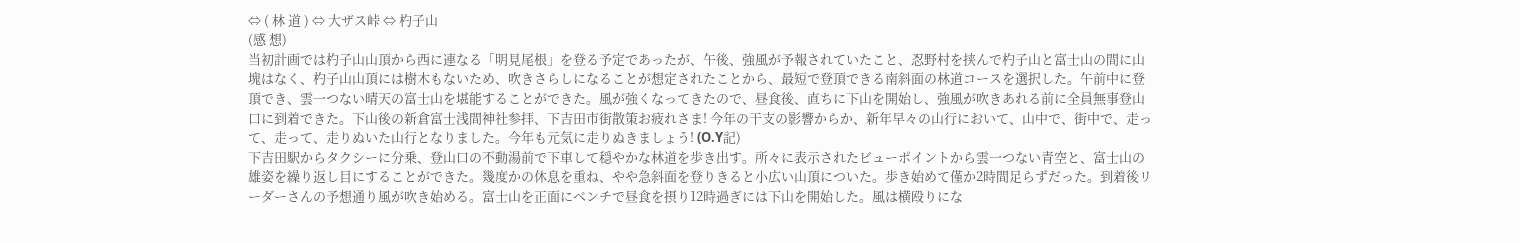⇔ ( 林 道 ) ⇔ 大ザス峠 ⇔ 杓子山
(感 想)
当初計画では杓子山山頂から西に連なる「明見尾根」を登る予定であったが、午後、強風が予報されていたこと、忍野村を挟んで杓子山と富士山の間に山塊はなく、杓子山山頂には樹木もないため、吹きさらしになることが想定されたことから、最短で登頂できる南斜面の林道コースを選択した。午前中に登頂でき、雲一つない晴天の富士山を堪能することができた。風が強くなってきたので、昼食後、直ちに下山を開始し、強風が吹きあれる前に全員無事登山口に到着できた。下山後の新倉富士浅間神社参拝、下吉田市街散策お疲れさま! 今年の干支の影響からか、新年早々の山行において、山中で、街中で、走って、走って、走りぬいた山行となりました。今年も元気に走りぬきましょう! (O.Y記)
下吉田駅からタクシーに分乗、登山口の不動湯前で下車して穏やかな林道を歩き出す。所々に表示されたビューポイントから雲一つない青空と、富士山の雄姿を繰り返し目にすることができた。幾度かの休息を重ね、やや急斜面を登りきると小広い山頂についた。歩き始めて僅か2時間足らずだった。到着後リーダーさんの予想通り風が吹き始める。富士山を正面にベンチで昼食を摂り12時過ぎには下山を開始した。風は横殴りにな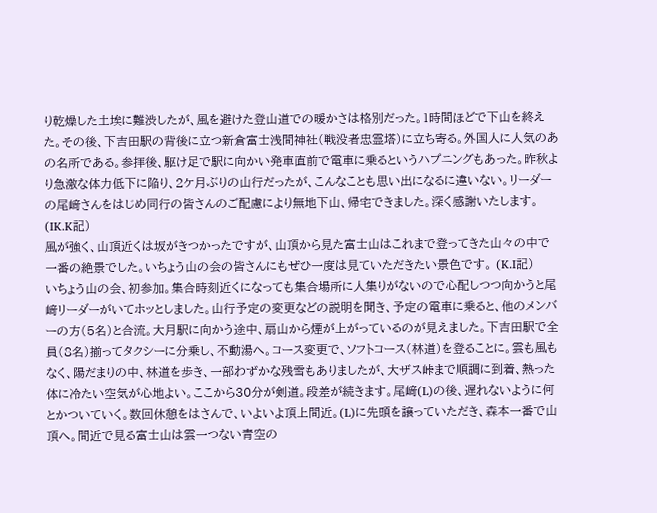り乾燥した土埃に難渋したが、風を避けた登山道での暖かさは格別だった。1時間ほどで下山を終えた。その後、下吉田駅の背後に立つ新倉富士浅間神社(戦没者忠霊塔)に立ち寄る。外国人に人気のあの名所である。参拝後、駆け足で駅に向かい発車直前で電車に乗るというハプニングもあった。昨秋より急激な体力低下に陥り、2ケ月ぶりの山行だったが、こんなことも思い出になるに違いない。リーダーの尾﨑さんをはじめ同行の皆さんのご配慮により無地下山、帰宅できました。深く感謝いたします。 (IK.K記)
風が強く、山頂近くは坂がきつかったですが、山頂から見た富士山はこれまで登ってきた山々の中で一番の絶景でした。いちょう山の会の皆さんにもぜひ一度は見ていただきたい景色です。 (K.I記)
いちょう山の会、初参加。集合時刻近くになっても集合場所に人集りがないので心配しつつ向かうと尾﨑リーダーがいてホッとしました。山行予定の変更などの説明を聞き、予定の電車に乗ると、他のメンバーの方(5名)と合流。大月駅に向かう途中、扇山から煙が上がっているのが見えました。下吉田駅で全員(8名)揃ってタクシーに分乗し、不動湯へ。コース変更で、ソフトコース(林道)を登ることに。雲も風もなく、陽だまりの中、林道を歩き、一部わずかな残雪もありましたが、大ザス峠まで順調に到着、熱った体に冷たい空気が心地よい。ここから30分が剣道。段差が続きます。尾﨑(L)の後、遅れないように何とかついていく。数回休憩をはさんで、いよいよ頂上間近。(L)に先頭を譲っていただき、森本一番で山頂へ。間近で見る富士山は雲一つない青空の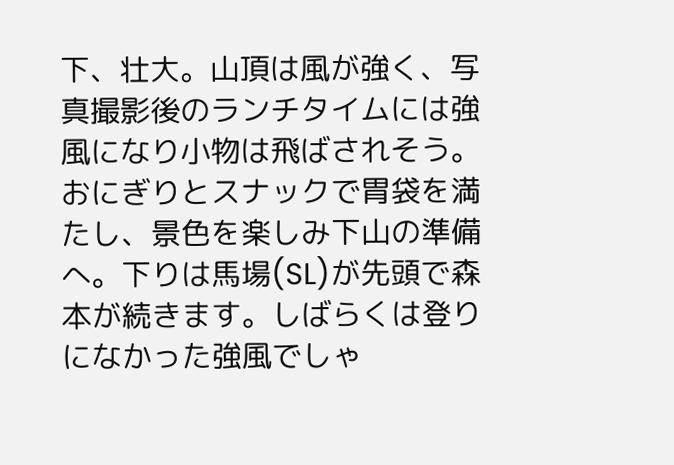下、壮大。山頂は風が強く、写真撮影後のランチタイムには強風になり小物は飛ばされそう。おにぎりとスナックで胃袋を満たし、景色を楽しみ下山の準備へ。下りは馬場(SL)が先頭で森本が続きます。しばらくは登りになかった強風でしゃ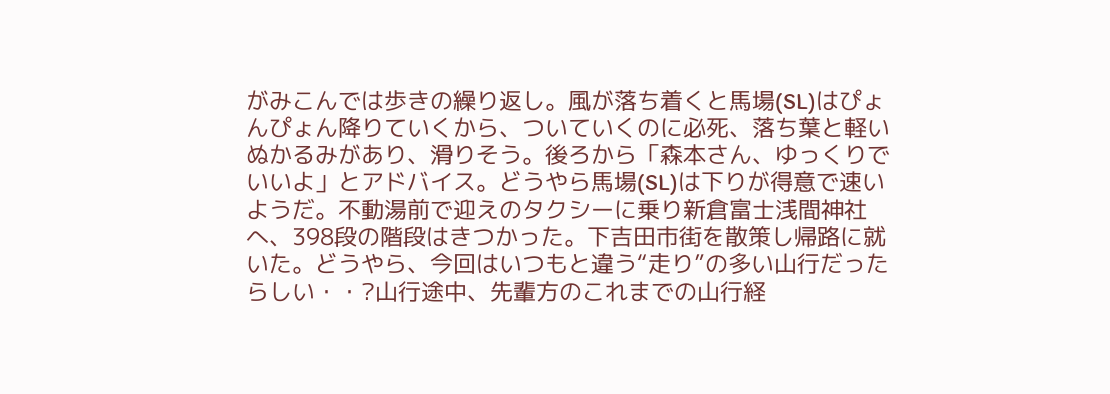がみこんでは歩きの繰り返し。風が落ち着くと馬場(SL)はぴょんぴょん降りていくから、ついていくのに必死、落ち葉と軽いぬかるみがあり、滑りそう。後ろから「森本さん、ゆっくりでいいよ」とアドバイス。どうやら馬場(SL)は下りが得意で速いようだ。不動湯前で迎えのタクシーに乗り新倉富士浅間神社へ、398段の階段はきつかった。下吉田市街を散策し帰路に就いた。どうやら、今回はいつもと違う“走り”の多い山行だったらしい・・?山行途中、先輩方のこれまでの山行経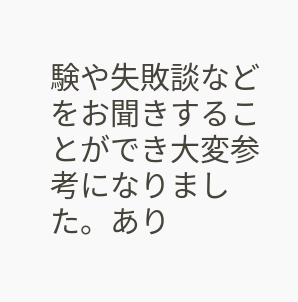験や失敗談などをお聞きすることができ大変参考になりました。あり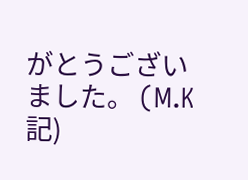がとうございました。 (M.K記)